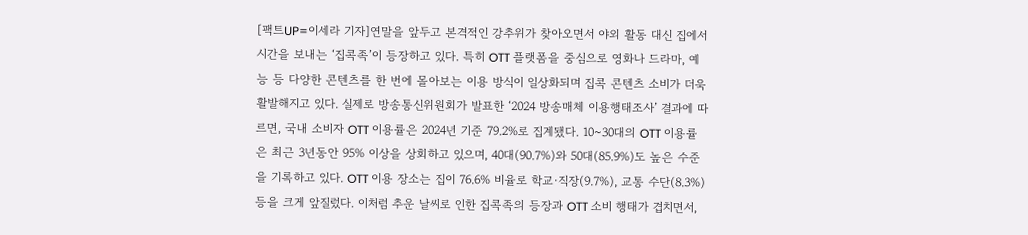[팩트UP=이세라 기자]연말을 앞두고 본격적인 강추위가 찾아오면서 야외 활동 대신 집에서 시간을 보내는 ‘집콕족’이 등장하고 있다. 특히 OTT 플랫폼을 중심으로 영화나 드라마, 예능 등 다양한 콘텐츠를 한 번에 몰아보는 이용 방식이 일상화되며 집콕 콘텐츠 소비가 더욱 활발해지고 있다. 실제로 방송통신위원회가 발표한 ‘2024 방송매체 이용행태조사’ 결과에 따르면, 국내 소비자 OTT 이용률은 2024년 기준 79.2%로 집계됐다. 10~30대의 OTT 이용률은 최근 3년동안 95% 이상을 상회하고 있으며, 40대(90.7%)와 50대(85.9%)도 높은 수준을 기록하고 있다. OTT 이용 장소는 집이 76.6% 비율로 학교·직장(9.7%), 교통 수단(8.3%) 등을 크게 앞질렀다. 이처럼 추운 날씨로 인한 집콕족의 등장과 OTT 소비 행태가 겹치면서,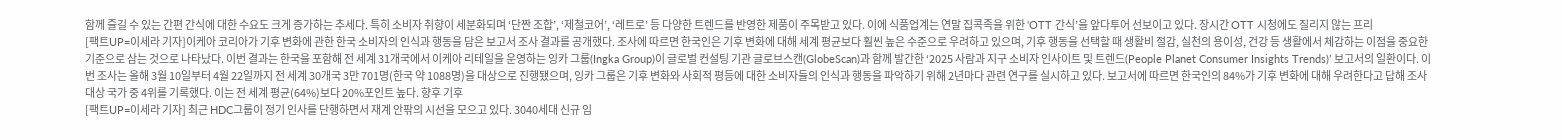함께 즐길 수 있는 간편 간식에 대한 수요도 크게 증가하는 추세다. 특히 소비자 취향이 세분화되며 ‘단짠 조합’, ‘제철코어’, ‘레트로’ 등 다양한 트렌드를 반영한 제품이 주목받고 있다. 이에 식품업계는 연말 집콕족을 위한 ‘OTT 간식’을 앞다투어 선보이고 있다. 장시간 OTT 시청에도 질리지 않는 프리
[팩트UP=이세라 기자]이케아 코리아가 기후 변화에 관한 한국 소비자의 인식과 행동을 담은 보고서 조사 결과를 공개했다. 조사에 따르면 한국인은 기후 변화에 대해 세계 평균보다 훨씬 높은 수준으로 우려하고 있으며, 기후 행동을 선택할 때 생활비 절감, 실천의 용이성, 건강 등 생활에서 체감하는 이점을 중요한 기준으로 삼는 것으로 나타났다. 이번 결과는 한국을 포함해 전 세계 31개국에서 이케아 리테일을 운영하는 잉카 그룹(Ingka Group)이 글로벌 컨설팅 기관 글로브스캔(GlobeScan)과 함께 발간한 ‘2025 사람과 지구 소비자 인사이트 및 트렌드(People Planet Consumer Insights Trends)’ 보고서의 일환이다. 이번 조사는 올해 3월 10일부터 4월 22일까지 전 세계 30개국 3만 701명(한국 약 1088명)을 대상으로 진행됐으며, 잉카 그룹은 기후 변화와 사회적 평등에 대한 소비자들의 인식과 행동을 파악하기 위해 2년마다 관련 연구를 실시하고 있다. 보고서에 따르면 한국인의 84%가 기후 변화에 대해 우려한다고 답해 조사 대상 국가 중 4위를 기록했다. 이는 전 세계 평균(64%)보다 20%포인트 높다. 향후 기후
[팩트UP=이세라 기자] 최근 HDC그룹이 정기 인사를 단행하면서 재계 안팎의 시선을 모으고 있다. 3040세대 신규 임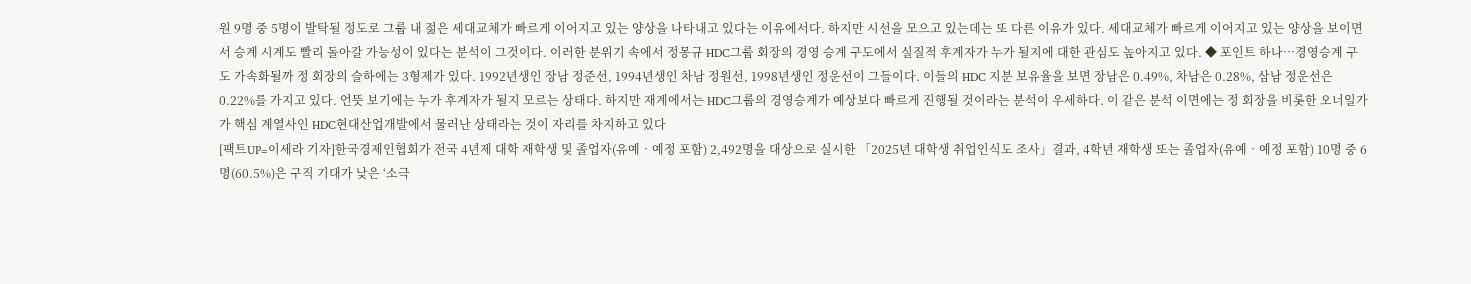원 9명 중 5명이 발탁될 정도로 그룹 내 젊은 세대교체가 빠르게 이어지고 있는 양상을 나타내고 있다는 이유에서다. 하지만 시선을 모으고 있는데는 또 다른 이유가 있다. 세대교체가 빠르게 이어지고 있는 양상을 보이면서 승계 시계도 빨리 돌아갈 가능성이 있다는 분석이 그것이다. 이러한 분위기 속에서 정몽규 HDC그룹 회장의 경영 승계 구도에서 실질적 후계자가 누가 될지에 대한 관심도 높아지고 있다. ◆ 포인트 하나…경영승계 구도 가속화될까 정 회장의 슬하에는 3형제가 있다. 1992년생인 장남 정준선, 1994년생인 차남 정원선, 1998년생인 정운선이 그들이다. 이들의 HDC 지분 보유율을 보면 장남은 0.49%, 차남은 0.28%, 삼남 정운선은 0.22%를 가지고 있다. 언뜻 보기에는 누가 후계자가 될지 모르는 상태다. 하지만 재계에서는 HDC그룹의 경영승계가 예상보다 빠르게 진행될 것이라는 분석이 우세하다. 이 같은 분석 이면에는 정 회장을 비롯한 오너일가가 핵심 계열사인 HDC현대산업개발에서 물러난 상태라는 것이 자리를 차지하고 있다
[팩트UP=이세라 기자]한국경제인협회가 전국 4년제 대학 재학생 및 졸업자(유예‧예정 포함) 2,492명을 대상으로 실시한 「2025년 대학생 취업인식도 조사」결과, 4학년 재학생 또는 졸업자(유예‧예정 포함) 10명 중 6명(60.5%)은 구직 기대가 낮은 ‘소극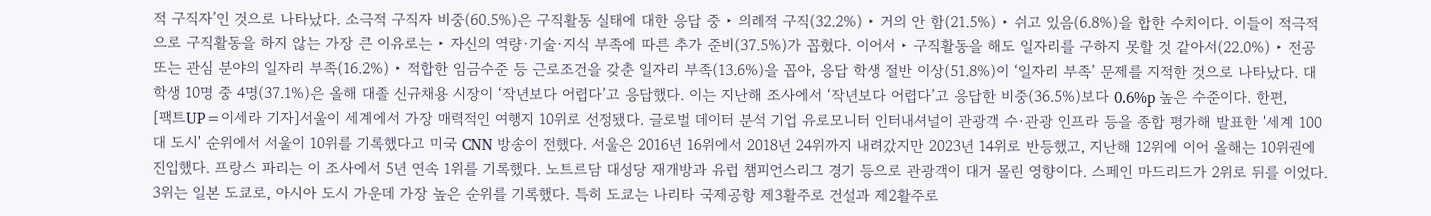적 구직자’인 것으로 나타났다. 소극적 구직자 비중(60.5%)은 구직활동 실태에 대한 응답 중 ‣ 의례적 구직(32.2%) ‣ 거의 안 함(21.5%) ‣ 쉬고 있음(6.8%)을 합한 수치이다. 이들이 적극적으로 구직활동을 하지 않는 가장 큰 이유로는 ‣ 자신의 역량·기술·지식 부족에 따른 추가 준비(37.5%)가 꼽혔다. 이어서 ‣ 구직활동을 해도 일자리를 구하지 못할 것 같아서(22.0%) ‣ 전공 또는 관심 분야의 일자리 부족(16.2%) ‣ 적합한 임금수준 등 근로조건을 갖춘 일자리 부족(13.6%)을 꼽아, 응답 학생 절반 이상(51.8%)이 ‘일자리 부족’ 문제를 지적한 것으로 나타났다. 대학생 10명 중 4명(37.1%)은 올해 대졸 신규채용 시장이 ‘작년보다 어렵다’고 응답했다. 이는 지난해 조사에서 ‘작년보다 어렵다’고 응답한 비중(36.5%)보다 0.6%p 높은 수준이다. 한편,
[팩트UP=이세라 기자]서울이 세계에서 가장 매력적인 여행지 10위로 선정됐다. 글로벌 데이터 분석 기업 유로모니터 인터내셔널이 관광객 수·관광 인프라 등을 종합 평가해 발표한 '세계 100대 도시' 순위에서 서울이 10위를 기록했다고 미국 CNN 방송이 전했다. 서울은 2016년 16위에서 2018년 24위까지 내려갔지만 2023년 14위로 반등했고, 지난해 12위에 이어 올해는 10위권에 진입했다. 프랑스 파리는 이 조사에서 5년 연속 1위를 기록했다. 노트르담 대성당 재개방과 유럽 챔피언스리그 경기 등으로 관광객이 대거 몰린 영향이다. 스페인 마드리드가 2위로 뒤를 이었다. 3위는 일본 도쿄로, 아시아 도시 가운데 가장 높은 순위를 기록했다. 특히 도쿄는 나리타 국제공항 제3활주로 건설과 제2활주로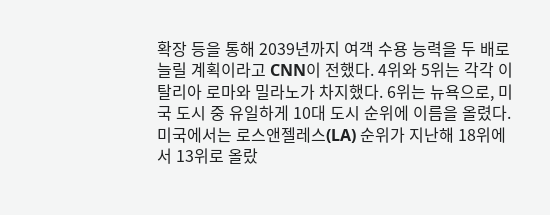확장 등을 통해 2039년까지 여객 수용 능력을 두 배로 늘릴 계획이라고 CNN이 전했다. 4위와 5위는 각각 이탈리아 로마와 밀라노가 차지했다. 6위는 뉴욕으로, 미국 도시 중 유일하게 10대 도시 순위에 이름을 올렸다. 미국에서는 로스앤젤레스(LA) 순위가 지난해 18위에서 13위로 올랐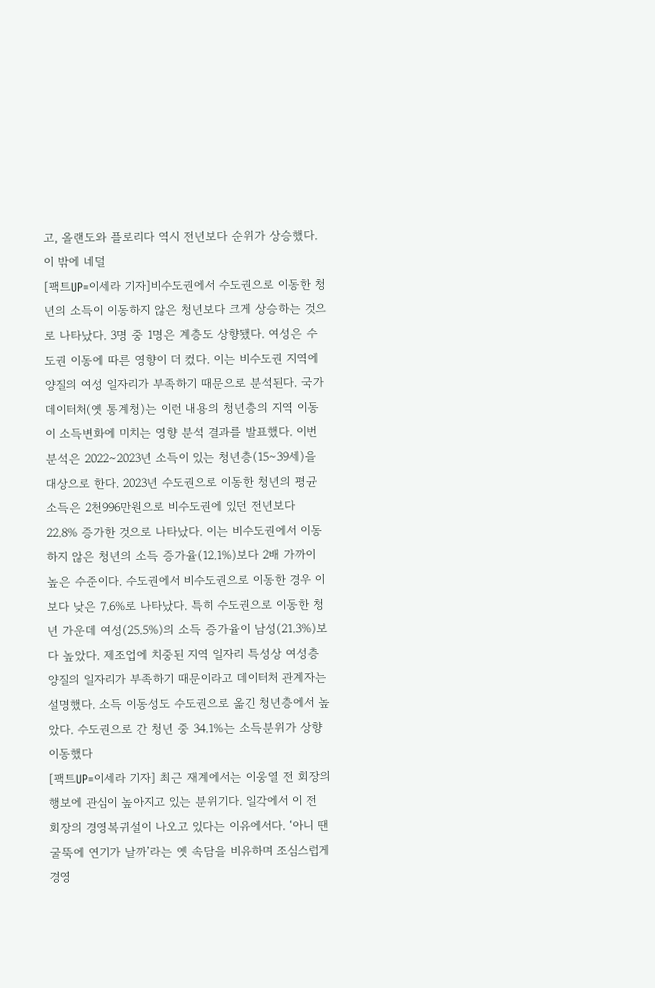고, 올랜도와 플로리다 역시 전년보다 순위가 상승했다. 이 밖에 네덜
[팩트UP=이세라 기자]비수도권에서 수도권으로 이동한 청년의 소득이 이동하지 않은 청년보다 크게 상승하는 것으로 나타났다. 3명 중 1명은 계층도 상향됐다. 여성은 수도권 이동에 따른 영향이 더 컸다. 이는 비수도권 지역에 양질의 여성 일자리가 부족하기 때문으로 분석된다. 국가데이터처(옛 통계청)는 이런 내용의 청년층의 지역 이동이 소득변화에 미치는 영향 분석 결과를 발표했다. 이번 분석은 2022∼2023년 소득이 있는 청년층(15∼39세)을 대상으로 한다. 2023년 수도권으로 이동한 청년의 평균소득은 2천996만원으로 비수도권에 있던 전년보다 22.8% 증가한 것으로 나타났다. 이는 비수도권에서 이동하지 않은 청년의 소득 증가율(12.1%)보다 2배 가까이 높은 수준이다. 수도권에서 비수도권으로 이동한 경우 이보다 낮은 7.6%로 나타났다. 특히 수도권으로 이동한 청년 가운데 여성(25.5%)의 소득 증가율이 남성(21.3%)보다 높았다. 제조업에 치중된 지역 일자리 특성상 여성층 양질의 일자리가 부족하기 때문이라고 데이터처 관계자는 설명했다. 소득 이동성도 수도권으로 옮긴 청년층에서 높았다. 수도권으로 간 청년 중 34.1%는 소득분위가 상향 이동했다
[팩트UP=이세라 기자] 최근 재계에서는 이웅열 전 회장의 행보에 관심이 높아지고 있는 분위기다. 일각에서 이 전 회장의 경영복귀설이 나오고 있다는 이유에서다. ‘아니 땐 굴뚝에 연기가 날까’라는 옛 속담을 비유하며 조심스럽게 경영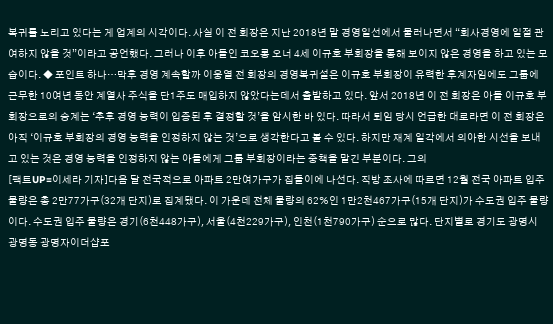복귀를 노리고 있다는 게 업계의 시각이다. 사실 이 전 회장은 지난 2018년 말 경영일선에서 물러나면서 “회사경영에 일절 관여하지 않을 것”이라고 공언했다. 그러나 이후 아들인 코오롱 오너 4세 이규호 부회장을 통해 보이지 않은 경영을 하고 있는 모습이다. ◆ 포인트 하나…막후 경영 계속할까 이웅열 전 회장의 경영복귀설은 이규호 부회장이 유력한 후계자임에도 그룹에 근무한 10여년 동안 계열사 주식을 단1주도 매입하지 않았다는데서 출발하고 있다. 앞서 2018년 이 전 회장은 아들 이규호 부회장으로의 승계는 ‘추후 경영 능력이 입증된 후 결정할 것’을 암시한 바 있다. 따라서 퇴임 당시 언급한 대로라면 이 전 회장은 아직 ‘이규호 부회장의 경영 능력을 인정하지 않는 것’으로 생각한다고 볼 수 있다. 하지만 재계 일각에서 의아한 시선을 보내고 있는 것은 경영 능력을 인정하지 않는 아들에게 그룹 부회장이라는 중책을 맡긴 부분이다. 그의
[팩트UP=이세라 기자]다음 달 전국적으로 아파트 2만여가구가 집들이에 나선다. 직방 조사에 따르면 12월 전국 아파트 입주 물량은 총 2만77가구(32개 단지)로 집계됐다. 이 가운데 전체 물량의 62%인 1만2천467가구(15개 단지)가 수도권 입주 물량이다. 수도권 입주 물량은 경기(6천448가구), 서울(4천229가구), 인천(1천790가구) 순으로 많다. 단지별로 경기도 광명시 광명동 광명자이더샵포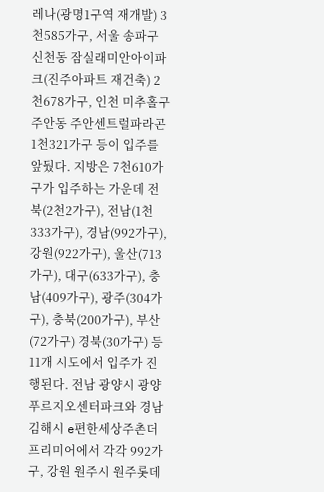레나(광명1구역 재개발) 3천585가구, 서울 송파구 신천동 잠실래미안아이파크(진주아파트 재건축) 2천678가구, 인천 미추홀구 주안동 주안센트럴파라곤 1천321가구 등이 입주를 앞뒀다. 지방은 7천610가구가 입주하는 가운데 전북(2천2가구), 전남(1천333가구), 경남(992가구), 강원(922가구), 울산(713가구), 대구(633가구), 충남(409가구), 광주(304가구), 충북(200가구), 부산(72가구) 경북(30가구) 등 11개 시도에서 입주가 진행된다. 전남 광양시 광양푸르지오센터파크와 경남 김해시 e편한세상주촌더프리미어에서 각각 992가구, 강원 원주시 원주롯데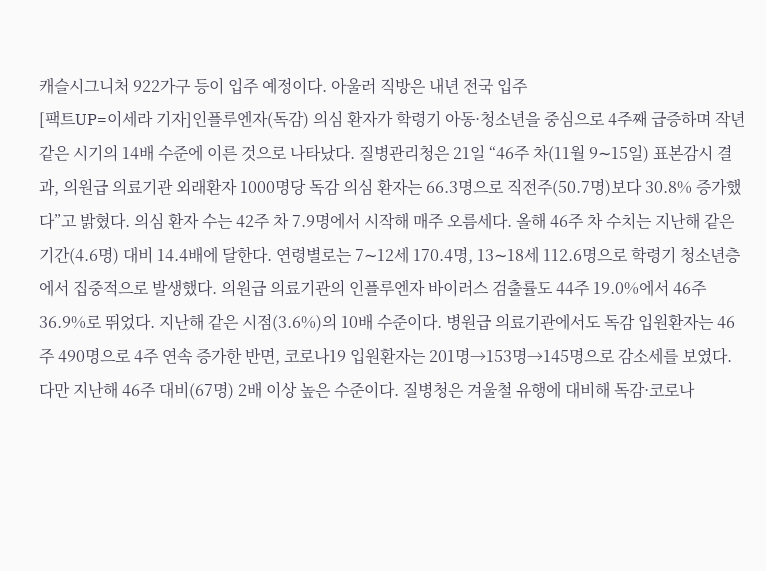캐슬시그니처 922가구 등이 입주 예정이다. 아울러 직방은 내년 전국 입주
[팩트UP=이세라 기자]인플루엔자(독감) 의심 환자가 학령기 아동·청소년을 중심으로 4주째 급증하며 작년 같은 시기의 14배 수준에 이른 것으로 나타났다. 질병관리청은 21일 “46주 차(11월 9∼15일) 표본감시 결과, 의원급 의료기관 외래환자 1000명당 독감 의심 환자는 66.3명으로 직전주(50.7명)보다 30.8% 증가했다”고 밝혔다. 의심 환자 수는 42주 차 7.9명에서 시작해 매주 오름세다. 올해 46주 차 수치는 지난해 같은 기간(4.6명) 대비 14.4배에 달한다. 연령별로는 7∼12세 170.4명, 13∼18세 112.6명으로 학령기 청소년층에서 집중적으로 발생했다. 의원급 의료기관의 인플루엔자 바이러스 검출률도 44주 19.0%에서 46주 36.9%로 뛰었다. 지난해 같은 시점(3.6%)의 10배 수준이다. 병원급 의료기관에서도 독감 입원환자는 46주 490명으로 4주 연속 증가한 반면, 코로나19 입원환자는 201명→153명→145명으로 감소세를 보였다. 다만 지난해 46주 대비(67명) 2배 이상 높은 수준이다. 질병청은 겨울철 유행에 대비해 독감·코로나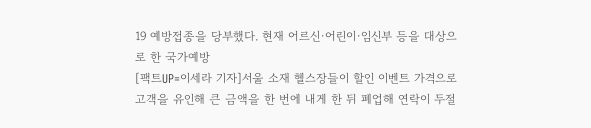19 예방접종을 당부했다. 현재 어르신·어린이·임신부 등을 대상으로 한 국가예방
[팩트UP=이세라 기자]서울 소재 헬스장들이 할인 이벤트 가격으로 고객을 유인해 큰 금액을 한 번에 내게 한 뒤 폐업해 연락이 두절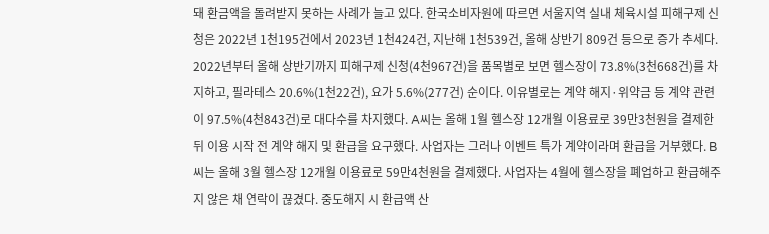돼 환금액을 돌려받지 못하는 사례가 늘고 있다. 한국소비자원에 따르면 서울지역 실내 체육시설 피해구제 신청은 2022년 1천195건에서 2023년 1천424건, 지난해 1천539건, 올해 상반기 809건 등으로 증가 추세다. 2022년부터 올해 상반기까지 피해구제 신청(4천967건)을 품목별로 보면 헬스장이 73.8%(3천668건)를 차지하고, 필라테스 20.6%(1천22건), 요가 5.6%(277건) 순이다. 이유별로는 계약 해지·위약금 등 계약 관련이 97.5%(4천843건)로 대다수를 차지했다. A씨는 올해 1월 헬스장 12개월 이용료로 39만3천원을 결제한 뒤 이용 시작 전 계약 해지 및 환급을 요구했다. 사업자는 그러나 이벤트 특가 계약이라며 환급을 거부했다. B씨는 올해 3월 헬스장 12개월 이용료로 59만4천원을 결제했다. 사업자는 4월에 헬스장을 폐업하고 환급해주지 않은 채 연락이 끊겼다. 중도해지 시 환급액 산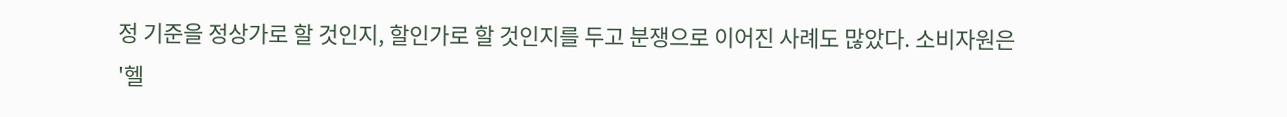정 기준을 정상가로 할 것인지, 할인가로 할 것인지를 두고 분쟁으로 이어진 사례도 많았다. 소비자원은 '헬